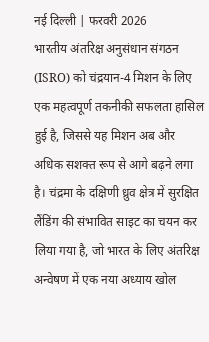नई दिल्ली | फरवरी 2026
भारतीय अंतरिक्ष अनुसंधान संगठन (ISRO) को चंद्रयान-4 मिशन के लिए एक महत्वपूर्ण तकनीकी सफलता हासिल हुई है, जिससे यह मिशन अब और अधिक सशक्त रूप से आगे बढ़ने लगा है। चंद्रमा के दक्षिणी ध्रुव क्षेत्र में सुरक्षित लैंडिंग की संभावित साइट का चयन कर लिया गया है, जो भारत के लिए अंतरिक्ष अन्वेषण में एक नया अध्याय खोल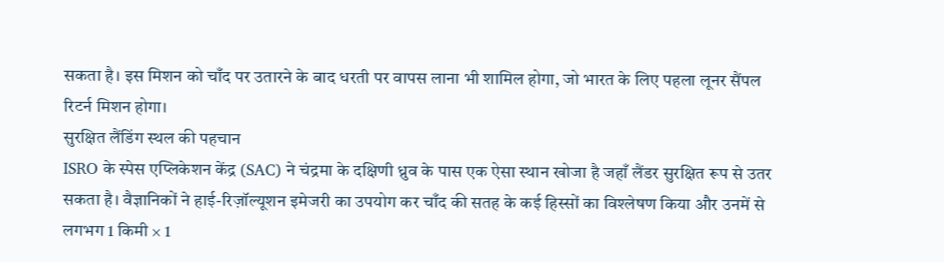सकता है। इस मिशन को चाँद पर उतारने के बाद धरती पर वापस लाना भी शामिल होगा, जो भारत के लिए पहला लूनर सैंपल रिटर्न मिशन होगा।
सुरक्षित लैंडिंग स्थल की पहचान
ISRO के स्पेस एप्लिकेशन केंद्र (SAC) ने चंद्रमा के दक्षिणी ध्रुव के पास एक ऐसा स्थान खोजा है जहाँ लैंडर सुरक्षित रूप से उतर सकता है। वैज्ञानिकों ने हाई-रिज़ॉल्यूशन इमेजरी का उपयोग कर चाँद की सतह के कई हिस्सों का विश्लेषण किया और उनमें से लगभग 1 किमी × 1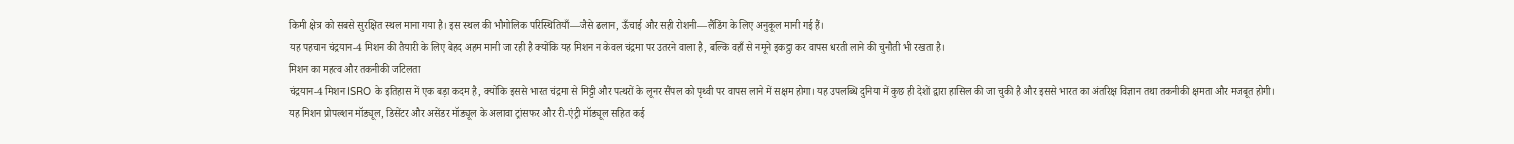किमी क्षेत्र को सबसे सुरक्षित स्थल माना गया है। इस स्थल की भौगोलिक परिस्थितियाँ—जैसे ढलान, ऊँचाई और सही रोशनी—लैंडिंग के लिए अनुकूल मानी गई हैं।
यह पहचान चंद्रयान-4 मिशन की तैयारी के लिए बेहद अहम मानी जा रही है क्योंकि यह मिशन न केवल चंद्रमा पर उतरने वाला है, बल्कि वहाँ से नमूने इकट्ठा कर वापस धरती लाने की चुनौती भी रखता है।
मिशन का महत्व और तकनीकी जटिलता
चंद्रयान-4 मिशन ISRO के इतिहास में एक बड़ा कदम है, क्योंकि इससे भारत चंद्रमा से मिट्टी और पत्थरों के लूनर सैंपल को पृथ्वी पर वापस लाने में सक्षम होगा। यह उपलब्धि दुनिया में कुछ ही देशों द्वारा हासिल की जा चुकी है और इससे भारत का अंतरिक्ष विज्ञान तथा तकनीकी क्षमता और मजबूत होगी।
यह मिशन प्रोपल्शन मॉड्यूल, डिसेंटर और असेंडर मॉड्यूल के अलावा ट्रांसफर और री-एंट्री मॉड्यूल सहित कई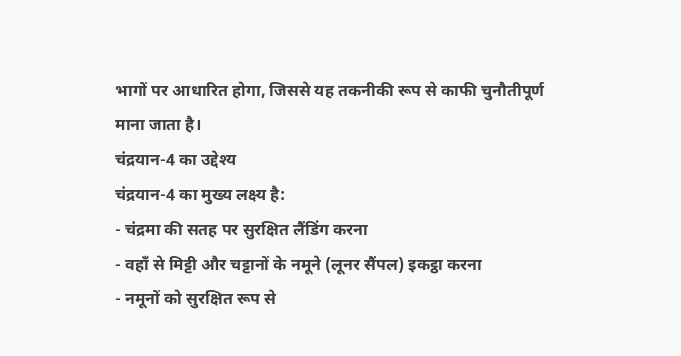भागों पर आधारित होगा, जिससे यह तकनीकी रूप से काफी चुनौतीपूर्ण माना जाता है।
चंद्रयान-4 का उद्देश्य
चंद्रयान-4 का मुख्य लक्ष्य है:
- चंद्रमा की सतह पर सुरक्षित लैंडिंग करना
- वहाँ से मिट्टी और चट्टानों के नमूने (लूनर सैंपल) इकट्ठा करना
- नमूनों को सुरक्षित रूप से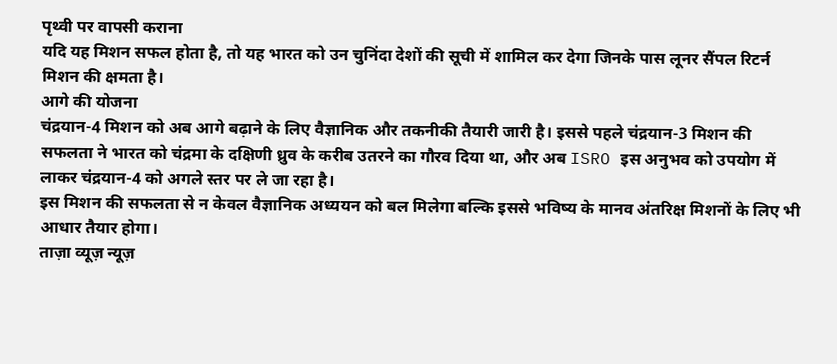पृथ्वी पर वापसी कराना
यदि यह मिशन सफल होता है, तो यह भारत को उन चुनिंदा देशों की सूची में शामिल कर देगा जिनके पास लूनर सैंपल रिटर्न मिशन की क्षमता है।
आगे की योजना
चंद्रयान-4 मिशन को अब आगे बढ़ाने के लिए वैज्ञानिक और तकनीकी तैयारी जारी है। इससे पहले चंद्रयान-3 मिशन की सफलता ने भारत को चंद्रमा के दक्षिणी ध्रुव के करीब उतरने का गौरव दिया था, और अब ISRO इस अनुभव को उपयोग में लाकर चंद्रयान-4 को अगले स्तर पर ले जा रहा है।
इस मिशन की सफलता से न केवल वैज्ञानिक अध्ययन को बल मिलेगा बल्कि इससे भविष्य के मानव अंतरिक्ष मिशनों के लिए भी आधार तैयार होगा।
ताज़ा व्यूज़ न्यूज़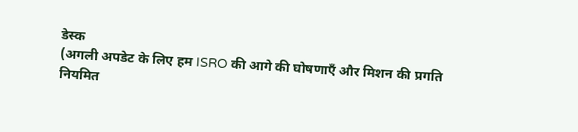डेस्क
(अगली अपडेट के लिए हम ISRO की आगे की घोषणाएँ और मिशन की प्रगति नियमित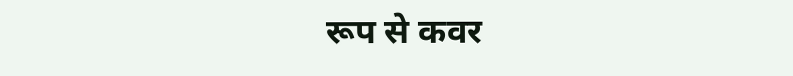रूप से कवर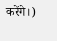करेंगे।)